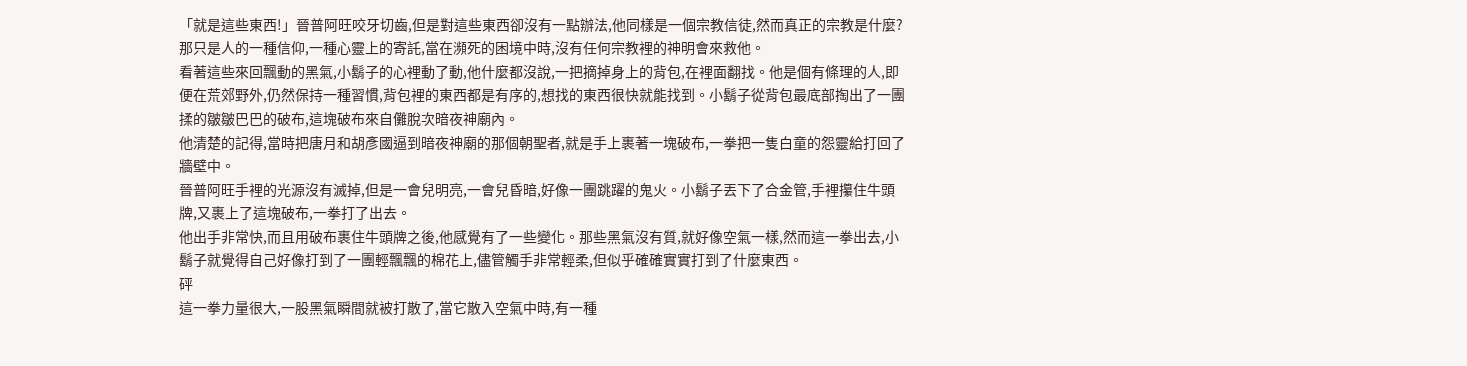「就是這些東西!」晉普阿旺咬牙切齒,但是對這些東西卻沒有一點辦法,他同樣是一個宗教信徒,然而真正的宗教是什麼?那只是人的一種信仰,一種心靈上的寄託,當在瀕死的困境中時,沒有任何宗教裡的神明會來救他。
看著這些來回飄動的黑氣,小鬍子的心裡動了動,他什麼都沒說,一把摘掉身上的背包,在裡面翻找。他是個有條理的人,即便在荒郊野外,仍然保持一種習慣,背包裡的東西都是有序的,想找的東西很快就能找到。小鬍子從背包最底部掏出了一團揉的皺皺巴巴的破布,這塊破布來自儺脫次暗夜神廟內。
他清楚的記得,當時把唐月和胡彥國逼到暗夜神廟的那個朝聖者,就是手上裹著一塊破布,一拳把一隻白童的怨靈給打回了牆壁中。
晉普阿旺手裡的光源沒有滅掉,但是一會兒明亮,一會兒昏暗,好像一團跳躍的鬼火。小鬍子丟下了合金管,手裡攥住牛頭牌,又裹上了這塊破布,一拳打了出去。
他出手非常快,而且用破布裹住牛頭牌之後,他感覺有了一些變化。那些黑氣沒有質,就好像空氣一樣,然而這一拳出去,小鬍子就覺得自己好像打到了一團輕飄飄的棉花上,儘管觸手非常輕柔,但似乎確確實實打到了什麼東西。
砰
這一拳力量很大,一股黑氣瞬間就被打散了,當它散入空氣中時,有一種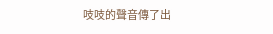吱吱的聲音傳了出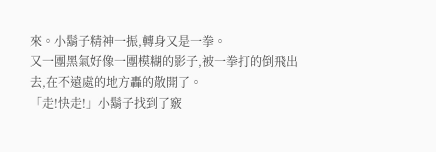來。小鬍子精神一振,轉身又是一拳。
又一團黑氣好像一團模糊的影子,被一拳打的倒飛出去,在不遠處的地方轟的散開了。
「走!快走!」小鬍子找到了竅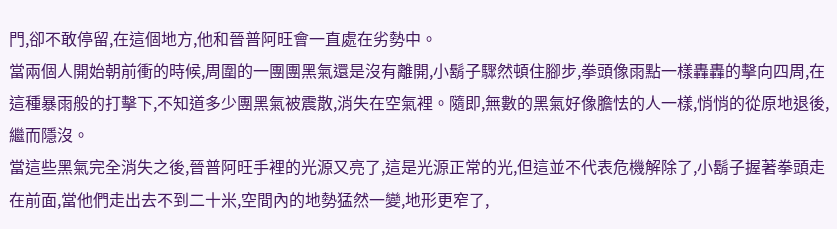門,卻不敢停留,在這個地方,他和晉普阿旺會一直處在劣勢中。
當兩個人開始朝前衝的時候,周圍的一團團黑氣還是沒有離開,小鬍子驟然頓住腳步,拳頭像雨點一樣轟轟的擊向四周,在這種暴雨般的打擊下,不知道多少團黑氣被震散,消失在空氣裡。隨即,無數的黑氣好像膽怯的人一樣,悄悄的從原地退後,繼而隱沒。
當這些黑氣完全消失之後,晉普阿旺手裡的光源又亮了,這是光源正常的光,但這並不代表危機解除了,小鬍子握著拳頭走在前面,當他們走出去不到二十米,空間內的地勢猛然一變,地形更窄了,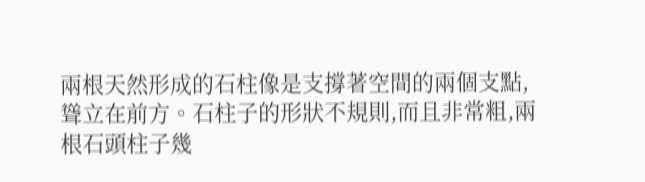兩根天然形成的石柱像是支撐著空間的兩個支點,聳立在前方。石柱子的形狀不規則,而且非常粗,兩根石頭柱子幾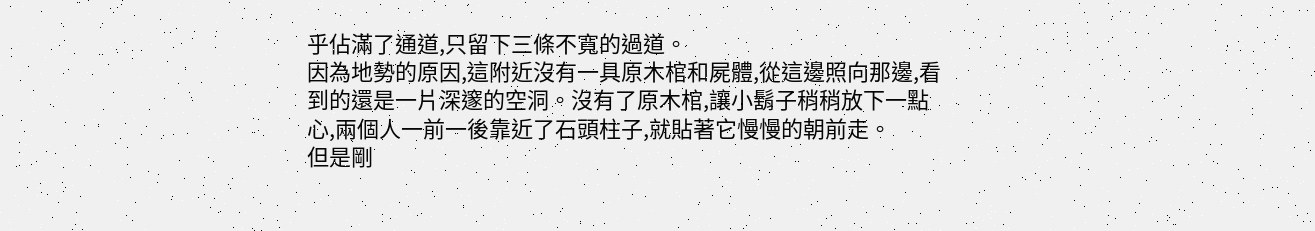乎佔滿了通道,只留下三條不寬的過道。
因為地勢的原因,這附近沒有一具原木棺和屍體,從這邊照向那邊,看到的還是一片深邃的空洞。沒有了原木棺,讓小鬍子稍稍放下一點心,兩個人一前一後靠近了石頭柱子,就貼著它慢慢的朝前走。
但是剛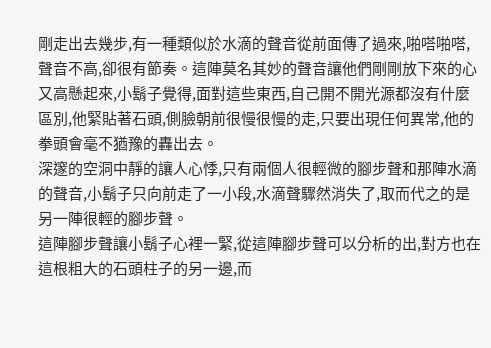剛走出去幾步,有一種類似於水滴的聲音從前面傳了過來,啪嗒啪嗒,聲音不高,卻很有節奏。這陣莫名其妙的聲音讓他們剛剛放下來的心又高懸起來,小鬍子覺得,面對這些東西,自己開不開光源都沒有什麼區別,他緊貼著石頭,側臉朝前很慢很慢的走,只要出現任何異常,他的拳頭會毫不猶豫的轟出去。
深邃的空洞中靜的讓人心悸,只有兩個人很輕微的腳步聲和那陣水滴的聲音,小鬍子只向前走了一小段,水滴聲驟然消失了,取而代之的是另一陣很輕的腳步聲。
這陣腳步聲讓小鬍子心裡一緊,從這陣腳步聲可以分析的出,對方也在這根粗大的石頭柱子的另一邊,而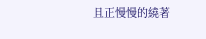且正慢慢的繞著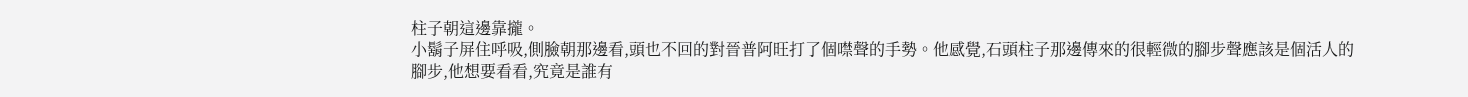柱子朝這邊靠攏。
小鬍子屏住呼吸,側臉朝那邊看,頭也不回的對晉普阿旺打了個噤聲的手勢。他感覺,石頭柱子那邊傳來的很輕微的腳步聲應該是個活人的腳步,他想要看看,究竟是誰有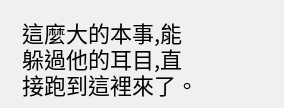這麼大的本事,能躲過他的耳目,直接跑到這裡來了。